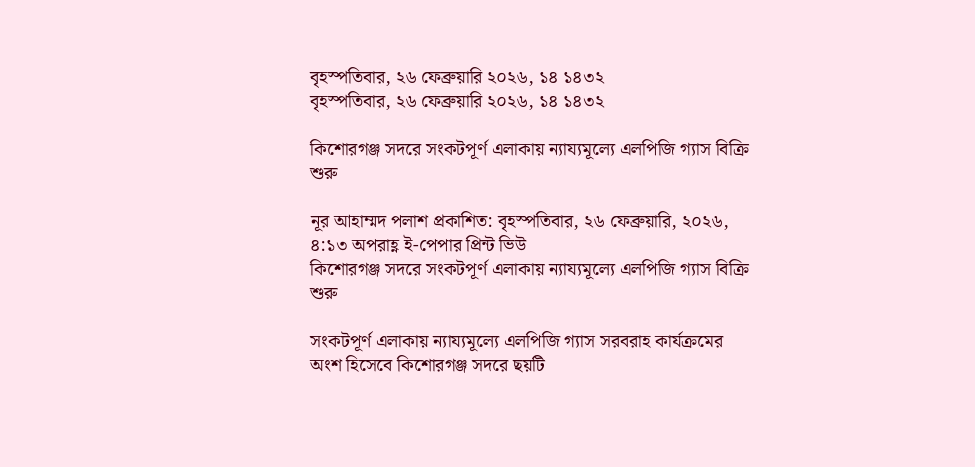বৃহস্পতিবার, ২৬ ফেব্রুয়ারি ২০২৬, ১৪ ১৪৩২
বৃহস্পতিবার, ২৬ ফেব্রুয়ারি ২০২৬, ১৪ ১৪৩২

কিশোরগঞ্জ সদরে সংকটপূর্ণ এলাকায় ন্যায্যমূল্যে এলপিজি গ্যাস বিক্রি শুরু

নূর আহাম্মদ পলাশ প্রকাশিত: বৃহস্পতিবার, ২৬ ফেব্রুয়ারি, ২০২৬, ৪:১৩ অপরাহ্ণ ই-পেপার প্রিন্ট ভিউ
কিশোরগঞ্জ সদরে সংকটপূর্ণ এলাকায় ন্যায্যমূল্যে এলপিজি গ্যাস বিক্রি শুরু

সংকটপূর্ণ এলাকায় ন্যায্যমূল্যে এলপিজি গ্যাস সরবরাহ কার্যক্রমের অংশ হিসেবে কিশোরগঞ্জ সদরে ছয়টি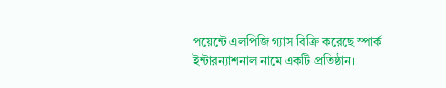পয়েন্টে এলপিজি গ্যাস বিক্রি করেছে স্পার্ক ইন্টারন্যাশনাল নামে একটি প্রতিষ্ঠান।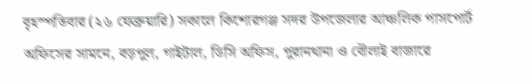বৃহস্পতিবার (২৬ ফেব্রুয়ারি) সকালে কিশোরগঞ্জ সদর উপজেলার আঞ্চলিক পাসপোর্ট অফিসের সামনে, বড়পুল, গাইটাল, ডিসি অফিস, পুরানথানা ও বৌলাই বাজারে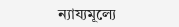ন্যায্যমূল্যে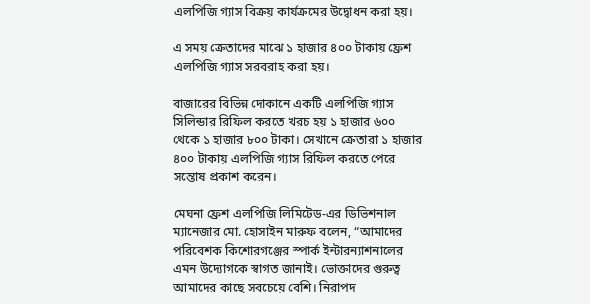এলপিজি গ্যাস বিক্রয় কার্যক্রমের উদ্বোধন করা হয়।

এ সময় ক্রেতাদের মাঝে ১ হাজার ৪০০ টাকায় ফ্রেশ এলপিজি গ্যাস সরবরাহ করা হয়।

বাজারের বিভিন্ন দোকানে একটি এলপিজি গ্যাস সিলিন্ডার রিফিল করতে খরচ হয় ১ হাজার ৬০০ থেকে ১ হাজার ৮০০ টাকা। সেখানে ক্রেতারা ১ হাজার ৪০০ টাকায় এলপিজি গ্যাস রিফিল করতে পেরে সন্তোষ প্রকাশ করেন।

মেঘনা ফ্রেশ এলপিজি লিমিটেড-এর ডিভিশনাল ম্যানেজার মো. হোসাইন মারুফ বলেন, “আমাদের পরিবেশক কিশোরগঞ্জের স্পার্ক ইন্টারন্যাশনালের এমন উদ্যোগকে স্বাগত জানাই। ভোক্তাদের গুরুত্ব আমাদের কাছে সবচেয়ে বেশি। নিরাপদ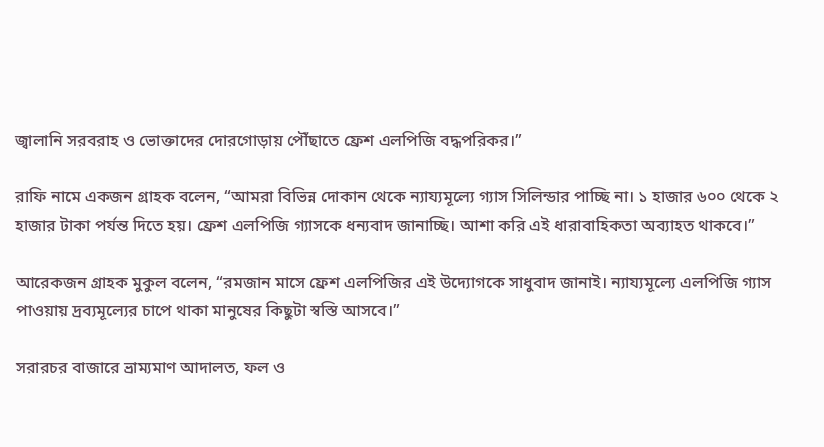জ্বালানি সরবরাহ ও ভোক্তাদের দোরগোড়ায় পৌঁছাতে ফ্রেশ এলপিজি বদ্ধপরিকর।”

রাফি নামে একজন গ্রাহক বলেন, “আমরা বিভিন্ন দোকান থেকে ন্যায্যমূল্যে গ্যাস সিলিন্ডার পাচ্ছি না। ১ হাজার ৬০০ থেকে ২ হাজার টাকা পর্যন্ত দিতে হয়। ফ্রেশ এলপিজি গ্যাসকে ধন্যবাদ জানাচ্ছি। আশা করি এই ধারাবাহিকতা অব্যাহত থাকবে।”

আরেকজন গ্রাহক মুকুল বলেন, “রমজান মাসে ফ্রেশ এলপিজির এই উদ্যোগকে সাধুবাদ জানাই। ন্যায্যমূল্যে এলপিজি গ্যাস পাওয়ায় দ্রব্যমূল্যের চাপে থাকা মানুষের কিছুটা স্বস্তি আসবে।”

সরারচর বাজারে ভ্রাম্যমাণ আদালত, ফল ও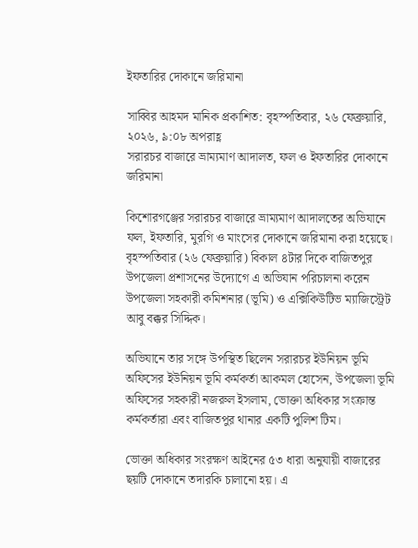ইফতারির দোকানে জরিমানা

সাব্বির আহমদ মানিক প্রকাশিত: বৃহস্পতিবার, ২৬ ফেব্রুয়ারি, ২০২৬, ৯:০৮ অপরাহ্ণ
সরারচর বাজারে ভ্রাম্যমাণ আদালত, ফল ও ইফতারির দোকানে জরিমানা

কিশোরগঞ্জের সরারচর বাজারে ভ্রাম্যমাণ আদালতের অভিযানে ফল, ইফতারি, মুরগি ও মাংসের দোকানে জরিমানা করা হয়েছে। বৃহস্পতিবার (২৬ ফেব্রুয়ারি) বিকাল ৪টার দিকে বাজিতপুর উপজেলা প্রশাসনের উদ্যোগে এ অভিযান পরিচালনা করেন উপজেলা সহকারী কমিশনার (ভূমি) ও এক্সিকিউটিভ ম্যাজিস্ট্রেট আবু বক্কর সিদ্দিক।

অভিযানে তার সঙ্গে উপস্থিত ছিলেন সরারচর ইউনিয়ন ভূমি অফিসের ইউনিয়ন ভূমি কর্মকর্তা আকমল হোসেন, উপজেলা ভূমি অফিসের সহকারী নজরুল ইসলাম, ভোক্তা অধিকার সংক্রান্ত কর্মকর্তারা এবং বাজিতপুর থানার একটি পুলিশ টিম।

ভোক্তা অধিকার সংরক্ষণ আইনের ৫৩ ধারা অনুযায়ী বাজারের ছয়টি দোকানে তদারকি চালানো হয়। এ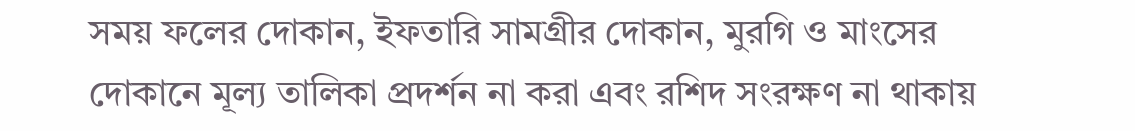সময় ফলের দোকান, ইফতারি সামগ্রীর দোকান, মুরগি ও মাংসের দোকানে মূল্য তালিকা প্রদর্শন না করা এবং রশিদ সংরক্ষণ না থাকায়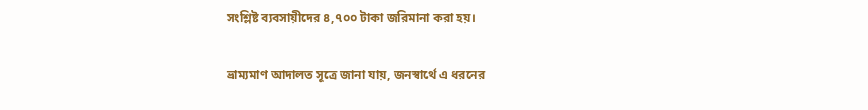সংশ্লিষ্ট ব্যবসায়ীদের ৪,৭০০ টাকা জরিমানা করা হয়।

ভ্রাম্যমাণ আদালত সূত্রে জানা যায়, জনস্বার্থে এ ধরনের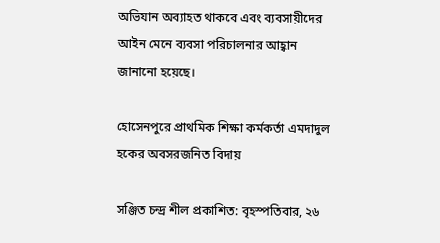অভিযান অব্যাহত থাকবে এবং ব্যবসায়ীদের আইন মেনে ব্যবসা পরিচালনার আহ্বান জানানো হয়েছে।

হোসেনপুরে প্রাথমিক শিক্ষা কর্মকর্তা এমদাদুল হকের অবসরজনিত বিদায়

সঞ্জিত চন্দ্র শীল প্রকাশিত: বৃহস্পতিবার, ২৬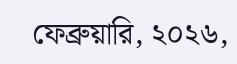ফেব্রুয়ারি, ২০২৬,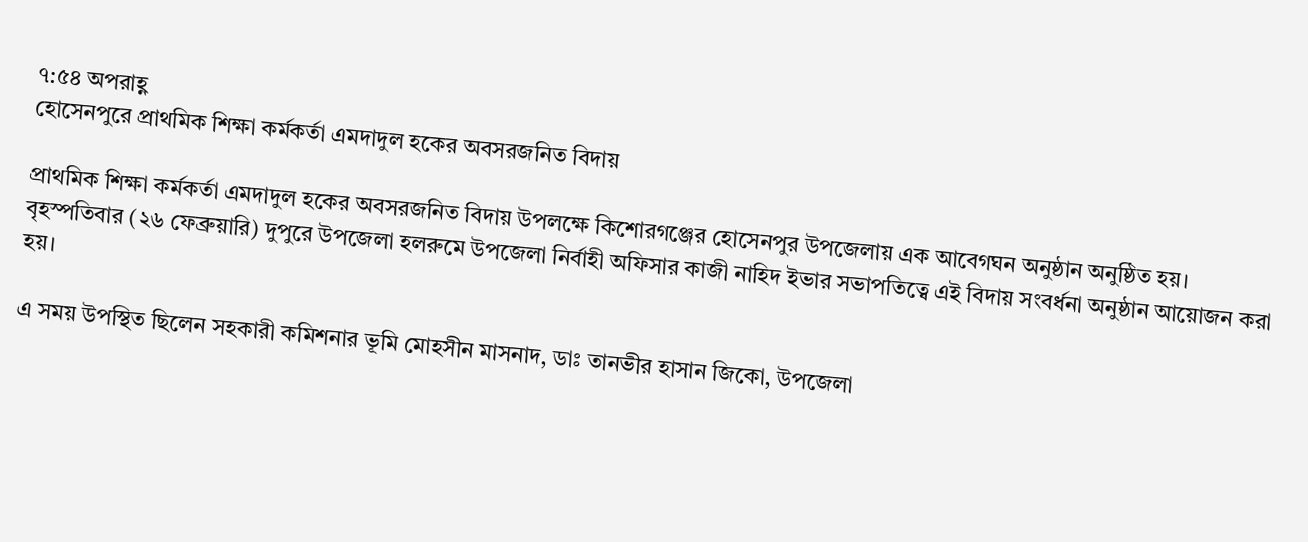৭:৫৪ অপরাহ্ণ
হোসেনপুরে প্রাথমিক শিক্ষা কর্মকর্তা এমদাদুল হকের অবসরজনিত বিদায়

প্রাথমিক শিক্ষা কর্মকর্তা এমদাদুল হকের অবসরজনিত বিদায় উপলক্ষে কিশোরগঞ্জের হোসেনপুর উপজেলায় এক আবেগঘন অনুষ্ঠান অনুষ্ঠিত হয়। বৃহস্পতিবার (২৬ ফেব্রুয়ারি) দুপুরে উপজেলা হলরুমে উপজেলা নির্বাহী অফিসার কাজী নাহিদ ইভার সভাপতিত্বে এই বিদায় সংবর্ধনা অনুষ্ঠান আয়োজন করা হয়।

এ সময় উপস্থিত ছিলেন সহকারী কমিশনার ভূমি মোহসীন মাসনাদ, ডাঃ তানভীর হাসান জিকো, উপজেলা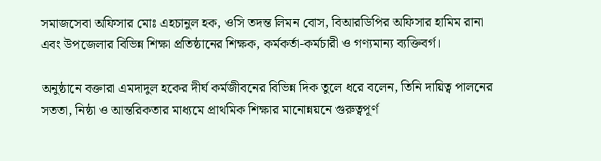সমাজসেবা অফিসার মোঃ এহচানুল হক, ওসি তদন্ত লিমন বোস, বিআরডিপির অফিসার হামিম রানা এবং উপজেলার বিভিন্ন শিক্ষা প্রতিষ্ঠানের শিক্ষক, কর্মকর্তা-কর্মচারী ও গণ্যমান্য ব্যক্তিবর্গ।

অনুষ্ঠানে বক্তারা এমদাদুল হকের দীর্ঘ কর্মজীবনের বিভিন্ন দিক তুলে ধরে বলেন, তিনি দায়িত্ব পালনের সততা, নিষ্ঠা ও আন্তরিকতার মাধ্যমে প্রাথমিক শিক্ষার মানোন্নয়নে গুরুত্বপূর্ণ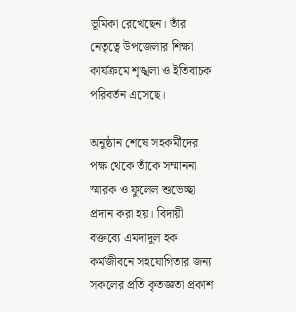ভূমিকা রেখেছেন। তাঁর নেতৃত্বে উপজেলার শিক্ষা কার্যক্রমে শৃঙ্খলা ও ইতিবাচক পরিবর্তন এসেছে।

অনুষ্ঠান শেষে সহকর্মীদের পক্ষ থেকে তাঁকে সম্মাননা স্মারক ও ফুলেল শুভেচ্ছা প্রদান করা হয়। বিদায়ী বক্তব্যে এমদাদুল হক কর্মজীবনে সহযোগিতার জন্য সকলের প্রতি কৃতজ্ঞতা প্রকাশ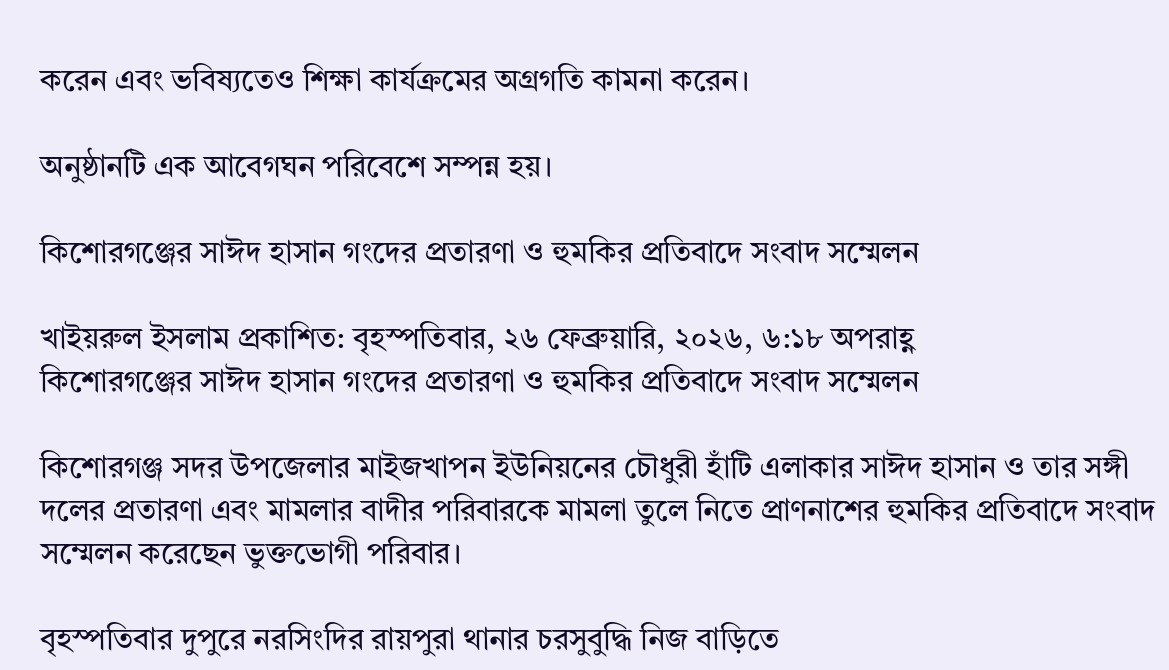করেন এবং ভবিষ্যতেও শিক্ষা কার্যক্রমের অগ্রগতি কামনা করেন।

অনুষ্ঠানটি এক আবেগঘন পরিবেশে সম্পন্ন হয়।

কিশোরগঞ্জের সাঈদ হাসান গংদের প্রতারণা ও হুমকির প্রতিবাদে সংবাদ সম্মেলন

খাইয়রুল ইসলাম প্রকাশিত: বৃহস্পতিবার, ২৬ ফেব্রুয়ারি, ২০২৬, ৬:১৮ অপরাহ্ণ
কিশোরগঞ্জের সাঈদ হাসান গংদের প্রতারণা ও হুমকির প্রতিবাদে সংবাদ সম্মেলন

কিশোরগঞ্জ সদর উপজেলার মাইজখাপন ইউনিয়নের চৌধুরী হাঁটি এলাকার সাঈদ হাসান ও তার সঙ্গী দলের প্রতারণা এবং মামলার বাদীর পরিবারকে মামলা তুলে নিতে প্রাণনাশের হুমকির প্রতিবাদে সংবাদ সম্মেলন করেছেন ভুক্তভোগী পরিবার।

বৃহস্পতিবার দুপুরে নরসিংদির রায়পুরা থানার চরসুবুদ্ধি নিজ বাড়িতে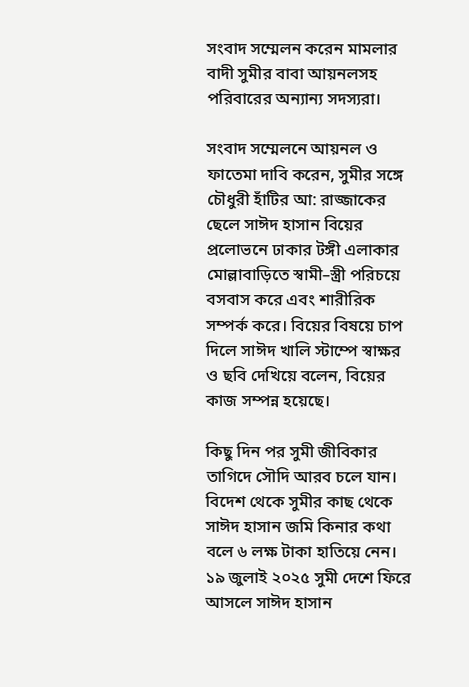সংবাদ সম্মেলন করেন মামলার বাদী সুমীর বাবা আয়নলসহ পরিবারের অন্যান্য সদস্যরা।

সংবাদ সম্মেলনে আয়নল ও ফাতেমা দাবি করেন, সুমীর সঙ্গে চৌধুরী হাঁটির আ: রাজ্জাকের ছেলে সাঈদ হাসান বিয়ের প্রলোভনে ঢাকার টঙ্গী এলাকার মোল্লাবাড়িতে স্বামী–স্ত্রী পরিচয়ে বসবাস করে এবং শারীরিক সম্পর্ক করে। বিয়ের বিষয়ে চাপ দিলে সাঈদ খালি স্টাম্পে স্বাক্ষর ও ছবি দেখিয়ে বলেন, বিয়ের কাজ সম্পন্ন হয়েছে।

কিছু দিন পর সুমী জীবিকার তাগিদে সৌদি আরব চলে যান। বিদেশ থেকে সুমীর কাছ থেকে সাঈদ হাসান জমি কিনার কথা বলে ৬ লক্ষ টাকা হাতিয়ে নেন। ১৯ জুলাই ২০২৫ সুমী দেশে ফিরে আসলে সাঈদ হাসান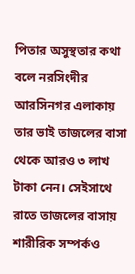পিতার অসুস্থতার কথা বলে নরসিংদীর আরসিনগর এলাকায় তার ভাই তাজলের বাসা থেকে আরও ৩ লাখ টাকা নেন। সেইসাথে রাতে তাজলের বাসায় শারীরিক সম্পর্কও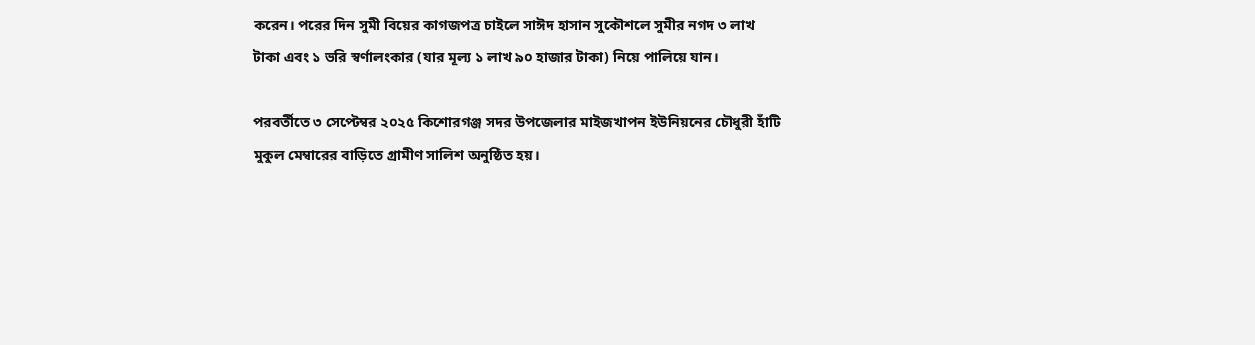করেন। পরের দিন সুমী বিয়ের কাগজপত্র চাইলে সাঈদ হাসান সুকৌশলে সুমীর নগদ ৩ লাখ টাকা এবং ১ ভরি স্বর্ণালংকার (যার মূল্য ১ লাখ ৯০ হাজার টাকা) নিয়ে পালিয়ে যান।

পরবর্তীতে ৩ সেপ্টেম্বর ২০২৫ কিশোরগঞ্জ সদর উপজেলার মাইজখাপন ইউনিয়নের চৌধুরী হাঁটি মুকুল মেম্বারের বাড়িতে গ্রামীণ সালিশ অনুষ্ঠিত হয়।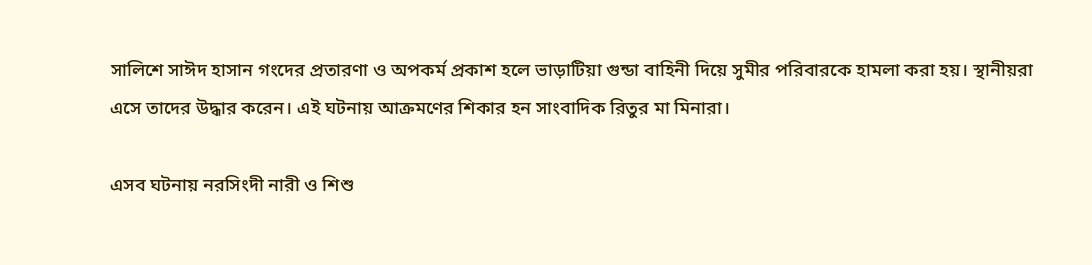সালিশে সাঈদ হাসান গংদের প্রতারণা ও অপকর্ম প্রকাশ হলে ভাড়াটিয়া গুন্ডা বাহিনী দিয়ে সুমীর পরিবারকে হামলা করা হয়। স্থানীয়রা এসে তাদের উদ্ধার করেন। এই ঘটনায় আক্রমণের শিকার হন সাংবাদিক রিতুর মা মিনারা।

এসব ঘটনায় নরসিংদী নারী ও শিশু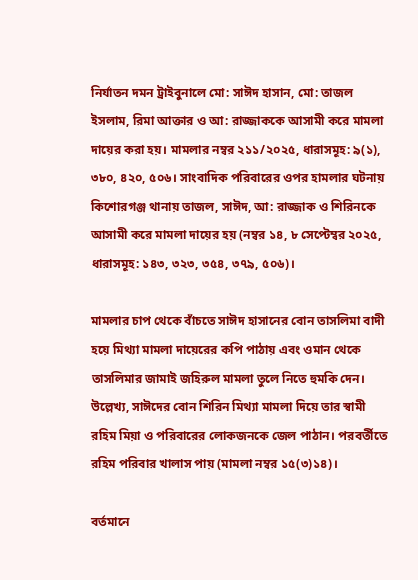নির্যাতন দমন ট্রাইবুনালে মো: সাঈদ হাসান, মো: তাজল ইসলাম, রিমা আক্তার ও আ: রাজ্জাককে আসামী করে মামলা দায়ের করা হয়। মামলার নম্বর ২১১/২০২৫, ধারাসমূহ: ৯(১), ৩৮০, ৪২০, ৫০৬। সাংবাদিক পরিবারের ওপর হামলার ঘটনায় কিশোরগঞ্জ থানায় তাজল, সাঈদ, আ: রাজ্জাক ও শিরিনকে আসামী করে মামলা দায়ের হয় (নম্বর ১৪, ৮ সেপ্টেম্বর ২০২৫, ধারাসমূহ: ১৪৩, ৩২৩, ৩৫৪, ৩৭৯, ৫০৬)।

মামলার চাপ থেকে বাঁচতে সাঈদ হাসানের বোন তাসলিমা বাদী হয়ে মিথ্যা মামলা দায়েরের কপি পাঠায় এবং ওমান থেকে তাসলিমার জামাই জহিরুল মামলা তুলে নিতে হুমকি দেন। উল্লেখ্য, সাঈদের বোন শিরিন মিথ্যা মামলা দিয়ে তার স্বামী রহিম মিয়া ও পরিবারের লোকজনকে জেল পাঠান। পরবর্তীতে রহিম পরিবার খালাস পায় (মামলা নম্বর ১৫(৩)১৪)।

বর্তমানে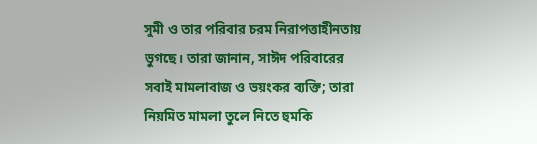সুমী ও তার পরিবার চরম নিরাপত্তাহীনতায় ভুগছে। তারা জানান, সাঈদ পরিবারের সবাই মামলাবাজ ও ভয়ংকর ব্যক্তি; তারা নিয়মিত মামলা তুলে নিতে হুমকি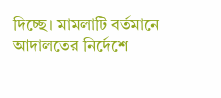দিচ্ছে। মামলাটি বর্তমানে আদালতের নির্দেশে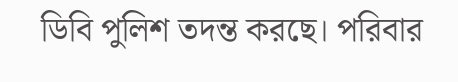ডিবি পুলিশ তদন্ত করছে। পরিবার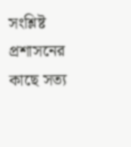সংশ্লিষ্ট প্রশাসনের কাছে সত্য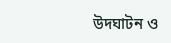উদঘাটন ও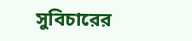সুবিচারের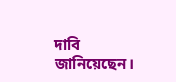দাবি জানিয়েছেন।